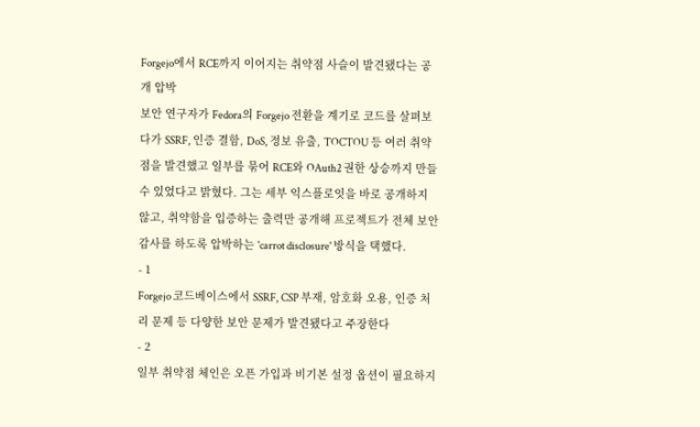Forgejo에서 RCE까지 이어지는 취약점 사슬이 발견됐다는 공개 압박
보안 연구자가 Fedora의 Forgejo 전환을 계기로 코드를 살펴보다가 SSRF, 인증 결함, DoS, 정보 유출, TOCTOU 등 여러 취약점을 발견했고 일부를 묶어 RCE와 OAuth2 권한 상승까지 만들 수 있었다고 밝혔다. 그는 세부 익스플로잇을 바로 공개하지 않고, 취약함을 입증하는 출력만 공개해 프로젝트가 전체 보안 감사를 하도록 압박하는 'carrot disclosure' 방식을 택했다.
- 1
Forgejo 코드베이스에서 SSRF, CSP 부재, 암호화 오용, 인증 처리 문제 등 다양한 보안 문제가 발견됐다고 주장한다
- 2
일부 취약점 체인은 오픈 가입과 비기본 설정 옵션이 필요하지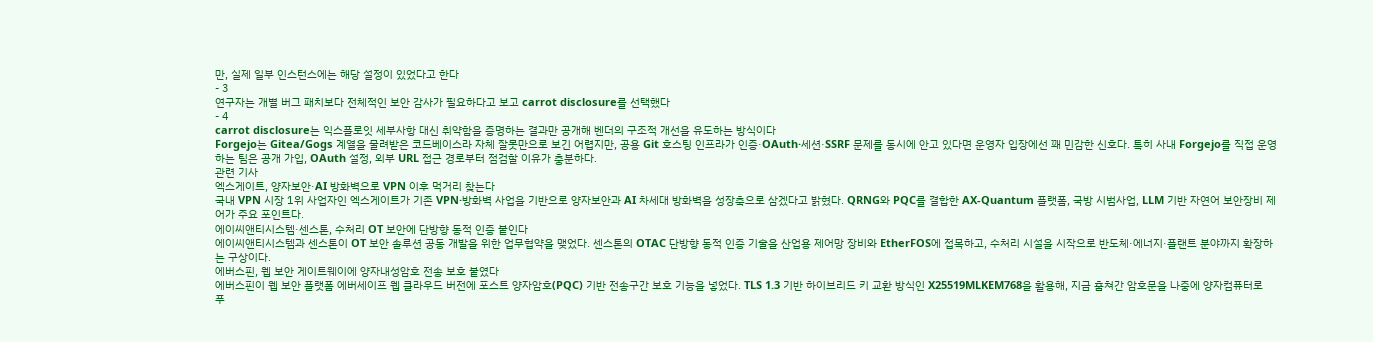만, 실제 일부 인스턴스에는 해당 설정이 있었다고 한다
- 3
연구자는 개별 버그 패치보다 전체적인 보안 감사가 필요하다고 보고 carrot disclosure를 선택했다
- 4
carrot disclosure는 익스플로잇 세부사항 대신 취약함을 증명하는 결과만 공개해 벤더의 구조적 개선을 유도하는 방식이다
Forgejo는 Gitea/Gogs 계열을 물려받은 코드베이스라 자체 잘못만으로 보긴 어렵지만, 공용 Git 호스팅 인프라가 인증·OAuth·세션·SSRF 문제를 동시에 안고 있다면 운영자 입장에선 꽤 민감한 신호다. 특히 사내 Forgejo를 직접 운영하는 팀은 공개 가입, OAuth 설정, 외부 URL 접근 경로부터 점검할 이유가 충분하다.
관련 기사
엑스게이트, 양자보안·AI 방화벽으로 VPN 이후 먹거리 찾는다
국내 VPN 시장 1위 사업자인 엑스게이트가 기존 VPN·방화벽 사업을 기반으로 양자보안과 AI 차세대 방화벽을 성장축으로 삼겠다고 밝혔다. QRNG와 PQC를 결합한 AX-Quantum 플랫폼, 국방 시범사업, LLM 기반 자연어 보안장비 제어가 주요 포인트다.
에이씨앤티시스템·센스톤, 수처리 OT 보안에 단방향 동적 인증 붙인다
에이씨앤티시스템과 센스톤이 OT 보안 솔루션 공동 개발을 위한 업무협약을 맺었다. 센스톤의 OTAC 단방향 동적 인증 기술을 산업용 제어망 장비와 EtherFOS에 접목하고, 수처리 시설을 시작으로 반도체·에너지·플랜트 분야까지 확장하는 구상이다.
에버스핀, 웹 보안 게이트웨이에 양자내성암호 전송 보호 붙였다
에버스핀이 웹 보안 플랫폼 에버세이프 웹 클라우드 버전에 포스트 양자암호(PQC) 기반 전송구간 보호 기능을 넣었다. TLS 1.3 기반 하이브리드 키 교환 방식인 X25519MLKEM768을 활용해, 지금 훔쳐간 암호문을 나중에 양자컴퓨터로 푸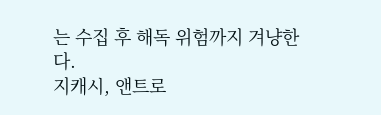는 수집 후 해독 위험까지 겨냥한다.
지캐시, 앤트로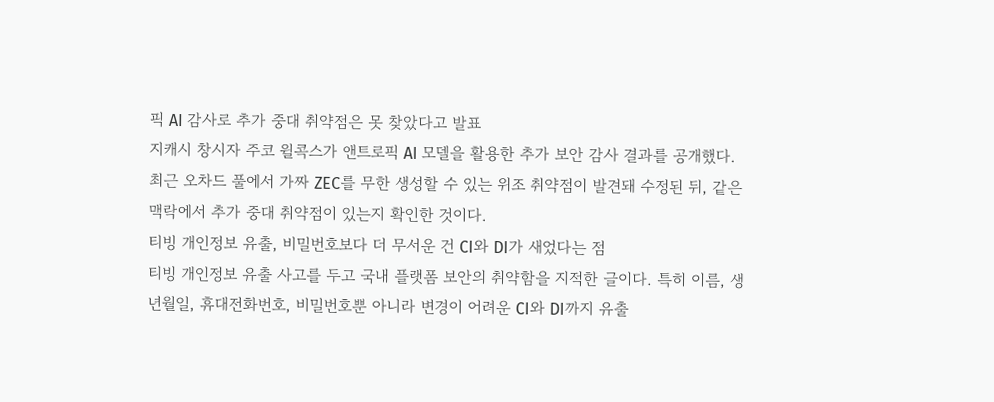픽 AI 감사로 추가 중대 취약점은 못 찾았다고 발표
지캐시 창시자 주코 윌콕스가 앤트로픽 AI 모델을 활용한 추가 보안 감사 결과를 공개했다. 최근 오차드 풀에서 가짜 ZEC를 무한 생성할 수 있는 위조 취약점이 발견돼 수정된 뒤, 같은 맥락에서 추가 중대 취약점이 있는지 확인한 것이다.
티빙 개인정보 유출, 비밀번호보다 더 무서운 건 CI와 DI가 새었다는 점
티빙 개인정보 유출 사고를 두고 국내 플랫폼 보안의 취약함을 지적한 글이다. 특히 이름, 생년월일, 휴대전화번호, 비밀번호뿐 아니라 변경이 어려운 CI와 DI까지 유출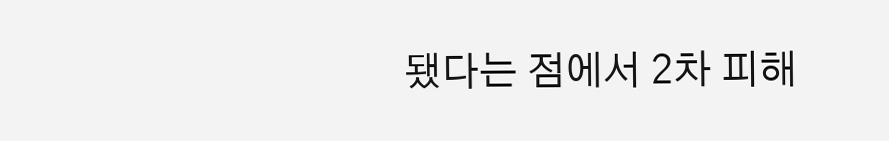됐다는 점에서 2차 피해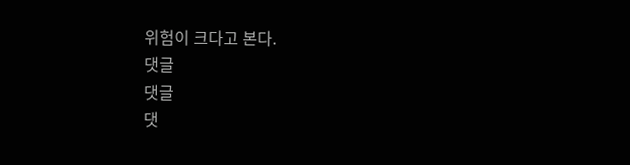위험이 크다고 본다.
댓글
댓글
댓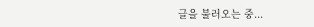글을 불러오는 중...